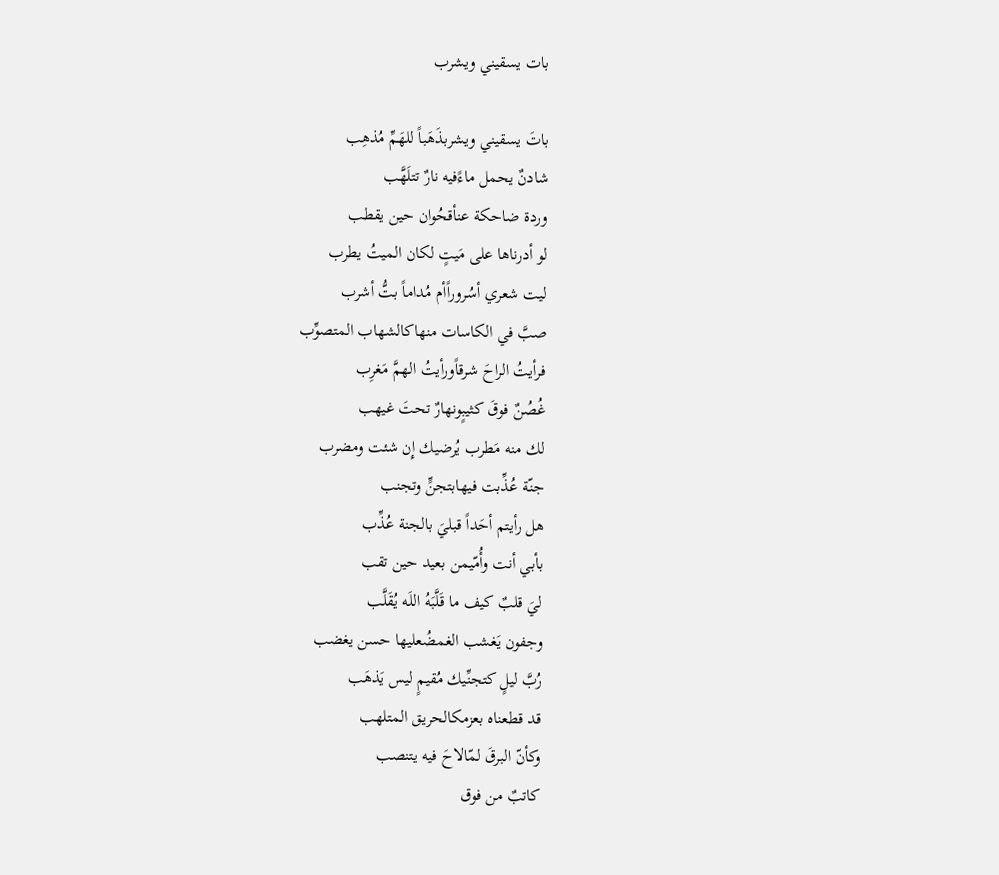بات يسقيني ويشرب

باتَ يسقيني ويشربذَهَباً للهَمِّ مُذهِب
شادنٌ يحمل ماءًفيه نارٌ تتلَهَّب
وردة ضاحكة عنأقحُوان حين يقطب
لو أدرناها على مَيتٍ لكان الميتُ يطرب
ليت شعري أسُروراًأم مُداماً بتُّ أشرب
صبَّ في الكاسات منهاكالشهاب المتصوِّب
فرأيتُ الراحَ شرقاًورأيتُ الهمَّ مَغرِب
غُصُنٌ فوقَ كثيبٍونهارٌ تحتَ غيهب
لك منه مَطرب يُرضيك إِن شئت ومضرب
جنّة عُذِّبت فيهابتجنٍّ وتجنب
هل رأيتم أحَداً قبليَ بالجنة عُذِّب
بأبي أنت وأُمّيمن بعيد حين تقب
ليَ قلبٌ كيف ما قَلَّبَهُ اللَه يُقَلَّب
وجفون يَغشب الغمضُعليها حسن يغضب
رُبَّ ليلٍ كتجنِّيك مُقيمٍ ليس يَذهَب
قد قطعناه بعزمكالحريق المتلهب
وكأنّ البرقَ لمّالاحَ فيه يتنصب
كاتبٌ من فوق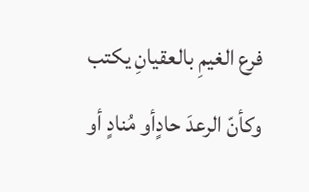فرع الغيمِ بالعقيانِ يكتب
وكأنّ الرعدَ حادٍأو مُنادٍ أو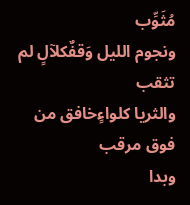مُثَوِّب
ونجوم الليل وَقفٌكلآلٍ لم تثقب
والثريا كلواءٍخافق من فوق مرقب
وبدا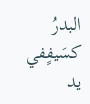البدرُ كسَيفٍفي يد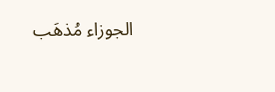الجوزاء مُذهَب